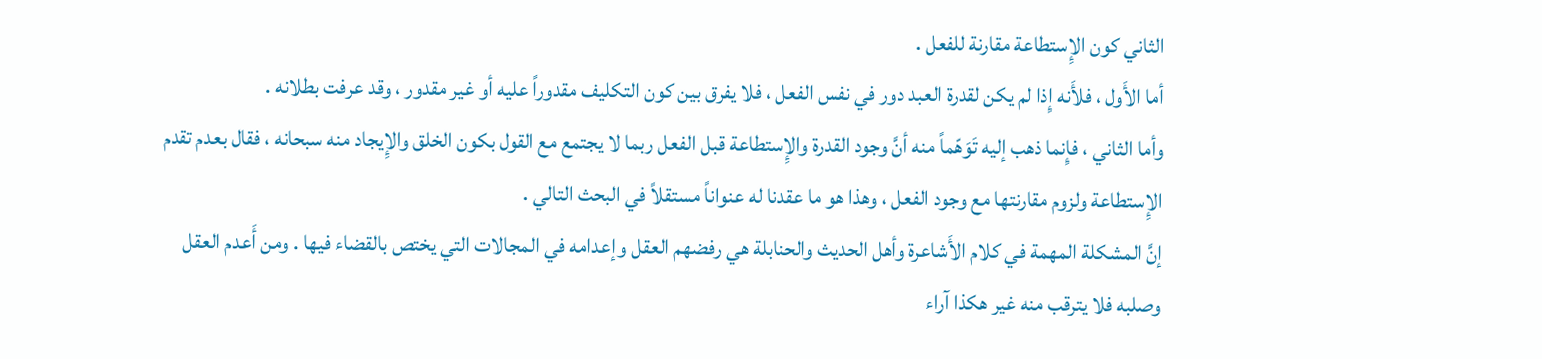الثاني كون الإِستطاعة مقارنة للفعل .
أما الأَول ، فلأَنه إِذا لم يكن لقدرة العبد دور في نفس الفعل ، فلا يفرق بين كون التكليف مقدوراً عليه أو غير مقدور ، وقد عرفت بطلانه .
وأما الثاني ، فإِنما ذهب إليه تَوَهّماً منه أنَّ وجود القدرة والإِستطاعة قبل الفعل ربما لا يجتمع مع القول بكون الخلق والإِيجاد منه سبحانه ، فقال بعدم تقدم الإِستطاعة ولزوم مقارنتها مع وجود الفعل ، وهذا هو ما عقدنا له عنواناً مستقلاً في البحث التالي .
إنَّ المشكلة المهمة في كلام الأَشاعرة وأهل الحديث والحنابلة هي رفضهم العقل وإعدامه في المجالات التي يختص بالقضاء فيها . ومن أَعدم العقل وصلبه فلا يترقب منه غير هكذا آراء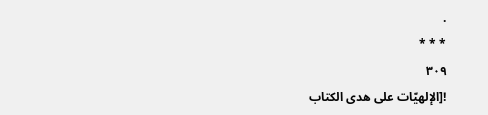.
* * *
٣٠٩
![الإلهيّات على هدى الكتاب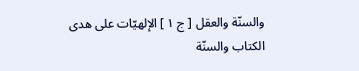والسنّة والعقل [ ج ١ ] الإلهيّات على هدى الكتاب والسنّة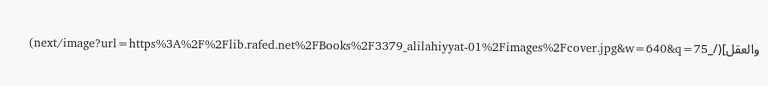والعقل](/_next/image?url=https%3A%2F%2Flib.rafed.net%2FBooks%2F3379_alilahiyyat-01%2Fimages%2Fcover.jpg&w=640&q=75)